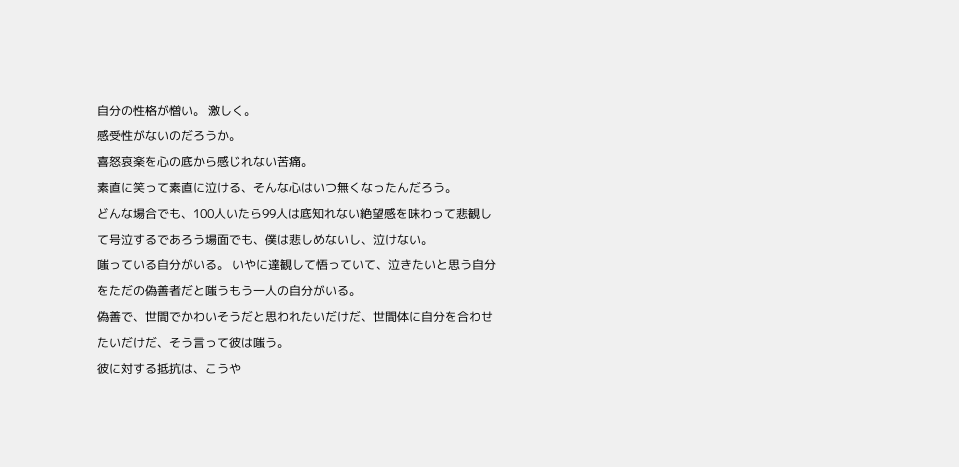自分の性格が憎い。 激しく。
感受性がないのだろうか。
喜怒哀楽を心の底から感じれない苦痛。
素直に笑って素直に泣ける、そんな心はいつ無くなったんだろう。
どんな場合でも、100人いたら99人は底知れない絶望感を味わって悲観して号泣するであろう場面でも、僕は悲しめないし、泣けない。
嗤っている自分がいる。 いやに達観して悟っていて、泣きたいと思う自分をただの偽善者だと嗤うもう一人の自分がいる。
偽善で、世間でかわいそうだと思われたいだけだ、世間体に自分を合わせたいだけだ、そう言って彼は嗤う。
彼に対する抵抗は、こうや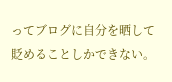ってブログに自分を晒して貶めることしかできない。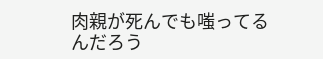肉親が死んでも嗤ってるんだろう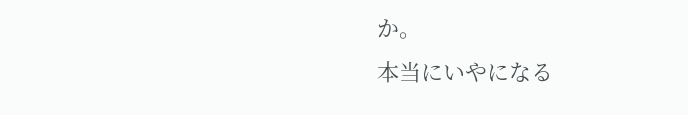か。
本当にいやになる